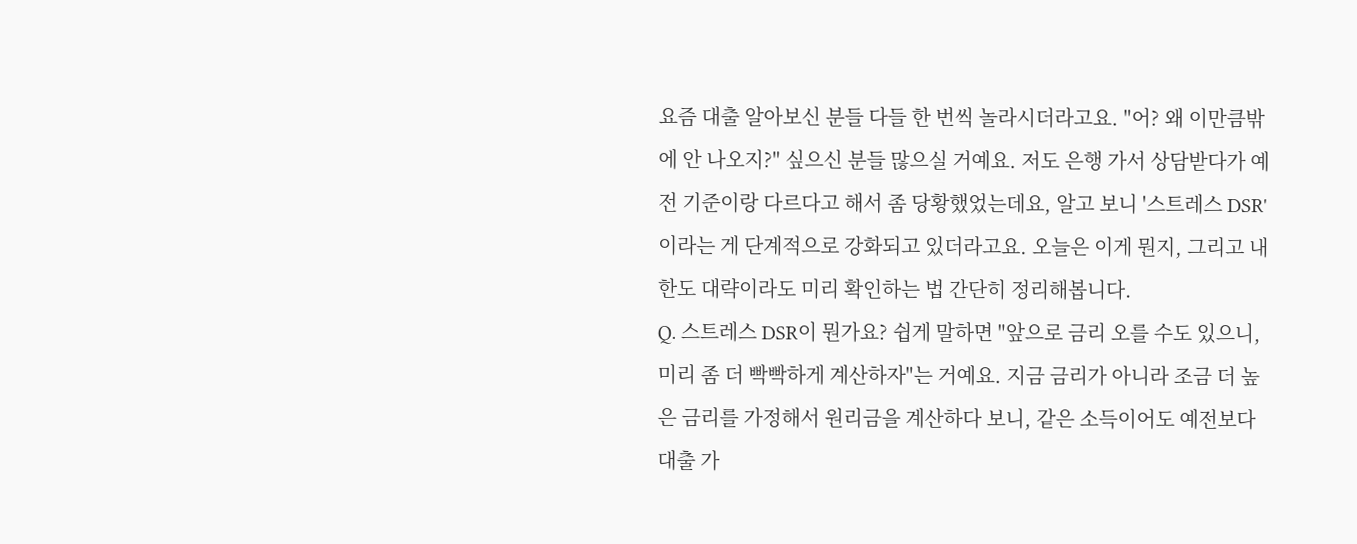요즘 대출 알아보신 분들 다들 한 번씩 놀라시더라고요. "어? 왜 이만큼밖에 안 나오지?" 싶으신 분들 많으실 거예요. 저도 은행 가서 상담받다가 예전 기준이랑 다르다고 해서 좀 당황했었는데요, 알고 보니 '스트레스 DSR'이라는 게 단계적으로 강화되고 있더라고요. 오늘은 이게 뭔지, 그리고 내 한도 대략이라도 미리 확인하는 법 간단히 정리해봅니다.
Q. 스트레스 DSR이 뭔가요? 쉽게 말하면 "앞으로 금리 오를 수도 있으니, 미리 좀 더 빡빡하게 계산하자"는 거예요. 지금 금리가 아니라 조금 더 높은 금리를 가정해서 원리금을 계산하다 보니, 같은 소득이어도 예전보다 대출 가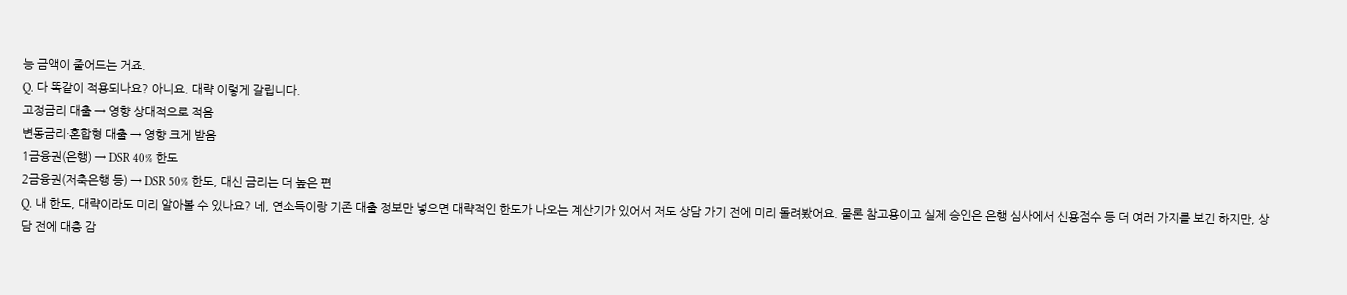능 금액이 줄어드는 거죠.
Q. 다 똑같이 적용되나요? 아니요. 대략 이렇게 갈립니다.
고정금리 대출 → 영향 상대적으로 적음
변동금리·혼합형 대출 → 영향 크게 받음
1금융권(은행) → DSR 40% 한도
2금융권(저축은행 등) → DSR 50% 한도, 대신 금리는 더 높은 편
Q. 내 한도, 대략이라도 미리 알아볼 수 있나요? 네, 연소득이랑 기존 대출 정보만 넣으면 대략적인 한도가 나오는 계산기가 있어서 저도 상담 가기 전에 미리 돌려봤어요. 물론 참고용이고 실제 승인은 은행 심사에서 신용점수 등 더 여러 가지를 보긴 하지만, 상담 전에 대충 감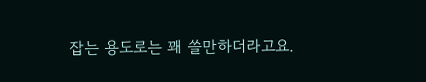잡는 용도로는 꽤 쓸만하더라고요.